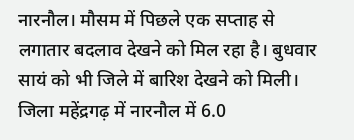नारनौल। मौसम में पिछले एक सप्ताह से लगातार बदलाव देखने को मिल रहा है। बुधवार सायं को भी जिले में बारिश देखने को मिली। जिला महेंद्रगढ़ में नारनौल में 6.0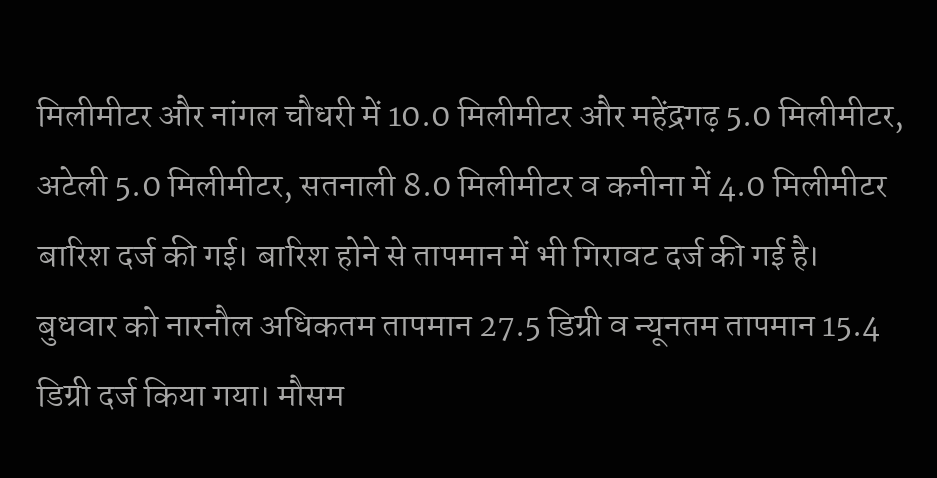मिलीमीटर और नांगल चौधरी में 10.0 मिलीमीटर और महेंद्रगढ़ 5.0 मिलीमीटर, अटेली 5.0 मिलीमीटर, सतनाली 8.0 मिलीमीटर व कनीना में 4.0 मिलीमीटर बारिश दर्ज की गई। बारिश होने से तापमान में भी गिरावट दर्ज की गई है। बुधवार को नारनौल अधिकतम तापमान 27.5 डिग्री व न्यूनतम तापमान 15.4 डिग्री दर्ज किया गया। मौसम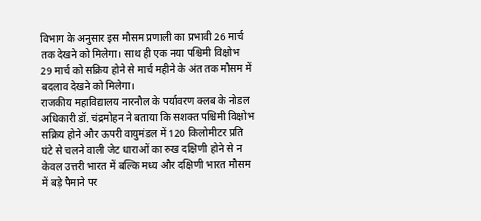विभाग के अनुसार इस मौसम प्रणाली का प्रभावी 26 मार्च तक देखने को मिलेगा। साथ ही एक नया पश्चिमी विक्षोभ 29 मार्च को सक्रिय होने से मार्च महीने के अंत तक मौसम में बदलाव देखने को मिलेगा।
राजकीय महाविद्यालय नारनौल के पर्यावरण क्लब के नोडल अधिकारी डॉ. चंद्रमोहन ने बताया कि सशक्त पश्चिमी विक्षोभ सक्रिय होने और ऊपरी वायुमंडल में 120 किलोमीटर प्रति घंटे से चलने वाली जेट धाराओं का रुख दक्षिणी होने से न केवल उत्तरी भारत में बल्कि मध्य और दक्षिणी भारत मौसम में बड़े पैमाने पर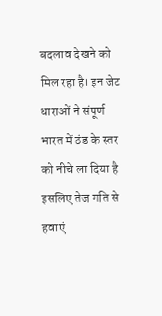बदलाव देखने को मिल रहा है। इन जेट धाराओं ने संपूर्ण भारत में ठंड के स्तर को नीचे ला दिया है इसलिए तेज गति से हवाएं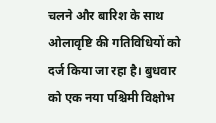चलने और बारिश के साथ ओलावृष्टि की गतिविधियों को दर्ज किया जा रहा है। बुधवार को एक नया पश्चिमी विक्षोभ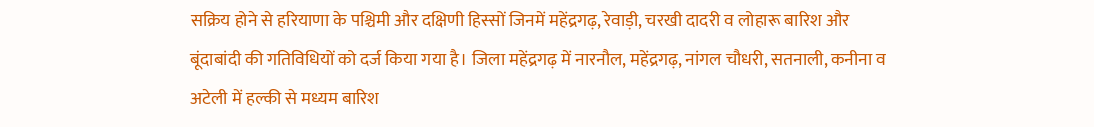सक्रिय होने से हरियाणा के पश्चिमी और दक्षिणी हिस्सों जिनमें महेंद्रगढ़, रेवाड़ी, चरखी दादरी व लोहारू बारिश और बूंदाबांदी की गतिविधियों को दर्ज किया गया है। जिला महेंद्रगढ़ में नारनौल, महेंद्रगढ़, नांगल चौधरी, सतनाली, कनीना व अटेली में हल्की से मध्यम बारिश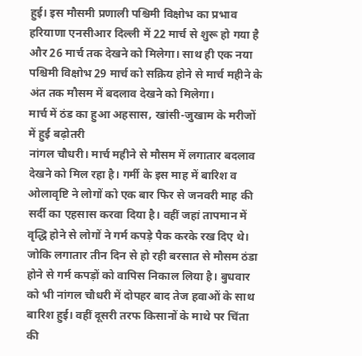हुई। इस मौसमी प्रणाली पश्चिमी विक्षोभ का प्रभाव हरियाणा एनसीआर दिल्ली में 22 मार्च से शुरू हो गया है और 26 मार्च तक देखने को मिलेगा। साथ ही एक नया पश्चिमी विक्षोभ 29 मार्च को सक्रिय होने से मार्च महीने के अंत तक मौसम में बदलाव देखने को मिलेगा।
मार्च में ठंड का हुआ अहसास, खांसी-जुखाम के मरीजों में हुई बढ़ोतरी
नांगल चौधरी। मार्च महीने से मौसम में लगातार बदलाव देखने को मिल रहा है। गर्मी के इस माह में बारिश व ओलावृष्टि ने लोगों को एक बार फिर से जनवरी माह की सर्दी का एहसास करवा दिया है। वहीं जहां तापमान में वृद्धि होने से लोगों ने गर्म कपड़े पैक करके रख दिए थे। जोकि लगातार तीन दिन से हो रही बरसात से मौसम ठंडा होने से गर्म कपड़ों को वापिस निकाल लिया है। बुधवार को भी नांगल चौधरी में दोपहर बाद तेज हवाओं के साथ बारिश हुई। वहीं दूसरी तरफ किसानों के माथे पर चिंता की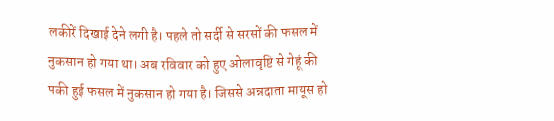लकीरें दिखाई देने लगी है। पहले तो सर्दी से सरसों की फसल में नुकसान हो गया था। अब रविवार को हुए ओलावृष्टि से गेहूं की पकी हुई फसल में नुकसान हो गया है। जिससे अन्नदाता मायूस हो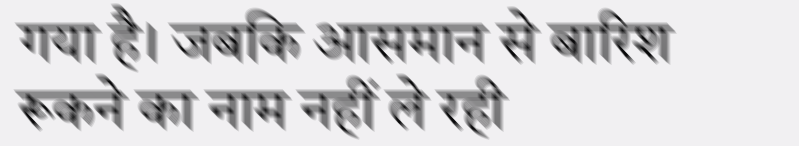गया है। जबकि आसमान से बारिश रूकने का नाम नहीं ले रही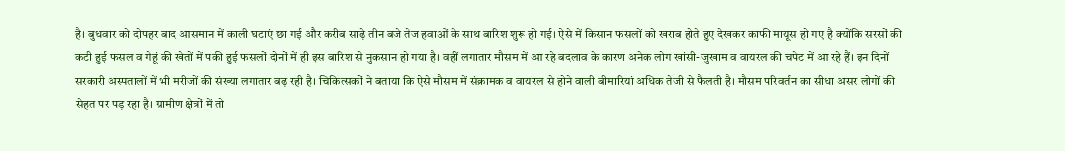है। बुधवार को दोपहर बाद आसमान में काली घटाएं छा गई और करीब साढ़े तीन बजे तेज हवाओं के साथ बारिश शुरू हो गई। ऐसे में किसान फसलों को खराब होते हुए देखकर काफी मायूस हो गए है क्योंकि सरसों की कटी हुई फसल व गेहूं की खेतों में पकी हुई फसलों दोनों में ही इस बारिश से नुकसान हो गया है। वहीं लगातार मौसम में आ रहे बदलाव के कारण अनेक लोग खांसी-जुखाम व वायरल की चपेट में आ रहे हैं। इन दिनों सरकारी अस्पतालों में भी मरीजों की संख्या लगातार बढ़ रही है। चिकित्सकों ने बताया कि ऐसे मौसम में संक्रामक व वायरल से होने वाली बीमारियां अधिक तेजी से फैलती है। मौसम परिवर्तन का सीधा असर लोगों की सेहत पर पड़ रहा है। ग्रामीण क्षेत्रों में तो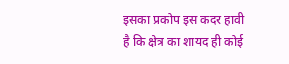इसका प्रकोप इस कदर हावी है कि क्षेत्र का शायद ही कोई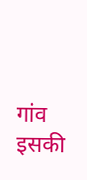गांव इसकी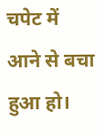चपेट में आने से बचा हुआ हो।